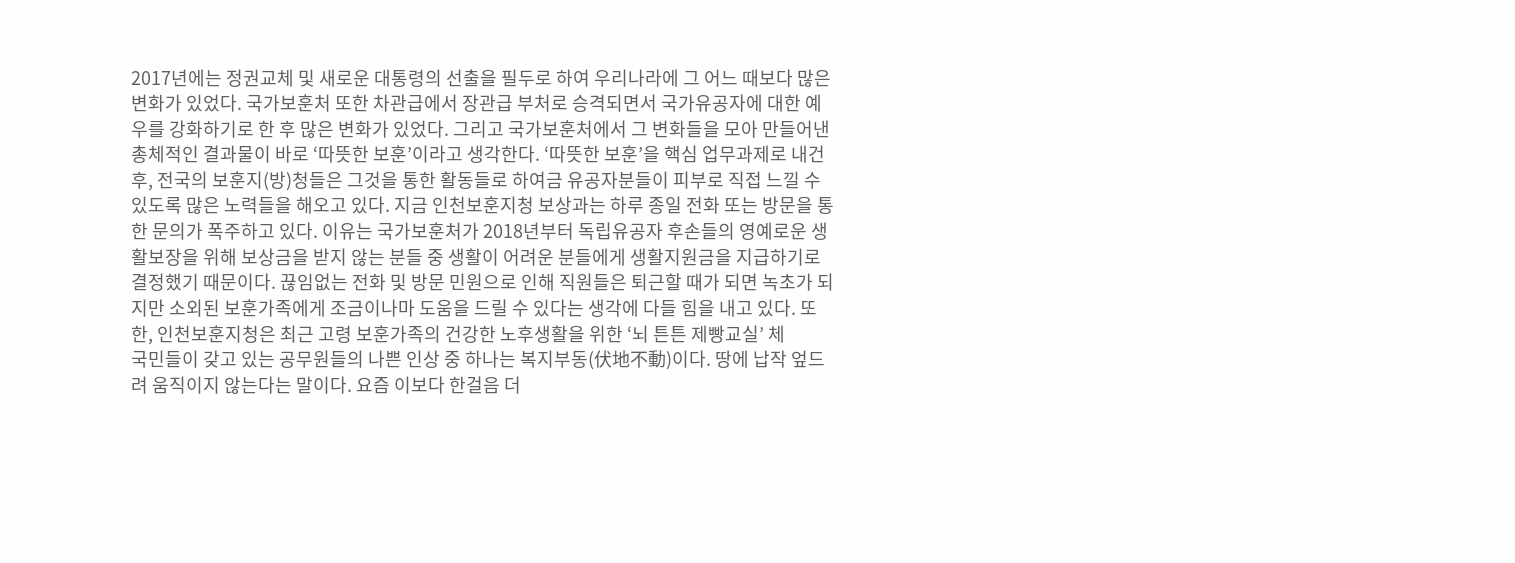2017년에는 정권교체 및 새로운 대통령의 선출을 필두로 하여 우리나라에 그 어느 때보다 많은 변화가 있었다. 국가보훈처 또한 차관급에서 장관급 부처로 승격되면서 국가유공자에 대한 예우를 강화하기로 한 후 많은 변화가 있었다. 그리고 국가보훈처에서 그 변화들을 모아 만들어낸 총체적인 결과물이 바로 ‘따뜻한 보훈’이라고 생각한다. ‘따뜻한 보훈’을 핵심 업무과제로 내건 후, 전국의 보훈지(방)청들은 그것을 통한 활동들로 하여금 유공자분들이 피부로 직접 느낄 수 있도록 많은 노력들을 해오고 있다. 지금 인천보훈지청 보상과는 하루 종일 전화 또는 방문을 통한 문의가 폭주하고 있다. 이유는 국가보훈처가 2018년부터 독립유공자 후손들의 영예로운 생활보장을 위해 보상금을 받지 않는 분들 중 생활이 어려운 분들에게 생활지원금을 지급하기로 결정했기 때문이다. 끊임없는 전화 및 방문 민원으로 인해 직원들은 퇴근할 때가 되면 녹초가 되지만 소외된 보훈가족에게 조금이나마 도움을 드릴 수 있다는 생각에 다들 힘을 내고 있다. 또한, 인천보훈지청은 최근 고령 보훈가족의 건강한 노후생활을 위한 ‘뇌 튼튼 제빵교실’ 체
국민들이 갖고 있는 공무원들의 나쁜 인상 중 하나는 복지부동(伏地不動)이다. 땅에 납작 엎드려 움직이지 않는다는 말이다. 요즘 이보다 한걸음 더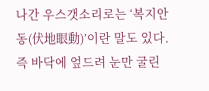나간 우스갯소리로는 ‘복지안동(伏地眼動)’이란 말도 있다. 즉 바닥에 엎드려 눈만 굴린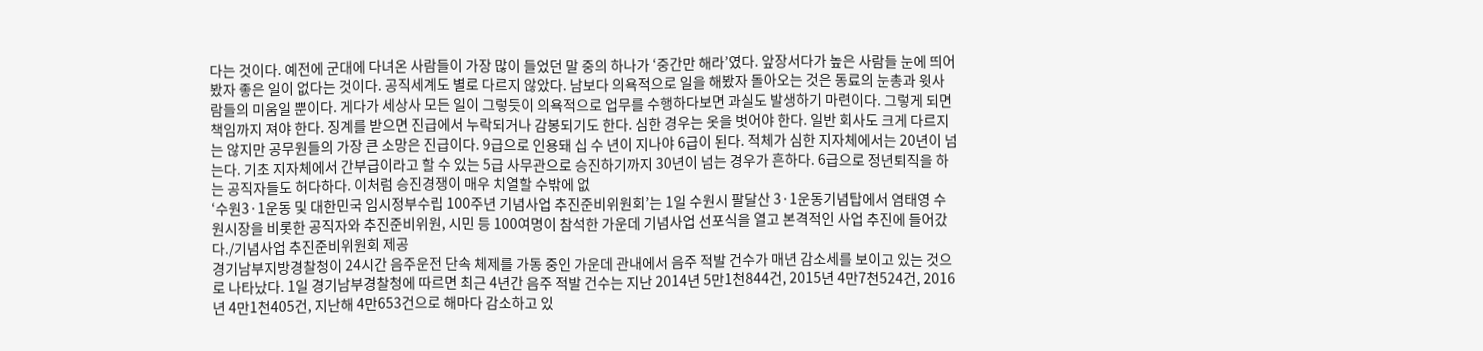다는 것이다. 예전에 군대에 다녀온 사람들이 가장 많이 들었던 말 중의 하나가 ‘중간만 해라’였다. 앞장서다가 높은 사람들 눈에 띄어봤자 좋은 일이 없다는 것이다. 공직세계도 별로 다르지 않았다. 남보다 의욕적으로 일을 해봤자 돌아오는 것은 동료의 눈총과 윗사람들의 미움일 뿐이다. 게다가 세상사 모든 일이 그렇듯이 의욕적으로 업무를 수행하다보면 과실도 발생하기 마련이다. 그렇게 되면 책임까지 져야 한다. 징계를 받으면 진급에서 누락되거나 감봉되기도 한다. 심한 경우는 옷을 벗어야 한다. 일반 회사도 크게 다르지는 않지만 공무원들의 가장 큰 소망은 진급이다. 9급으로 인용돼 십 수 년이 지나야 6급이 된다. 적체가 심한 지자체에서는 20년이 넘는다. 기초 지자체에서 간부급이라고 할 수 있는 5급 사무관으로 승진하기까지 30년이 넘는 경우가 흔하다. 6급으로 정년퇴직을 하는 공직자들도 허다하다. 이처럼 승진경쟁이 매우 치열할 수밖에 없
‘수원3·1운동 및 대한민국 임시정부수립 100주년 기념사업 추진준비위원회’는 1일 수원시 팔달산 3·1운동기념탑에서 염태영 수원시장을 비롯한 공직자와 추진준비위원, 시민 등 100여명이 참석한 가운데 기념사업 선포식을 열고 본격적인 사업 추진에 들어갔다./기념사업 추진준비위원회 제공
경기남부지방경찰청이 24시간 음주운전 단속 체제를 가동 중인 가운데 관내에서 음주 적발 건수가 매년 감소세를 보이고 있는 것으로 나타났다. 1일 경기남부경찰청에 따르면 최근 4년간 음주 적발 건수는 지난 2014년 5만1천844건, 2015년 4만7천524건, 2016년 4만1천405건, 지난해 4만653건으로 해마다 감소하고 있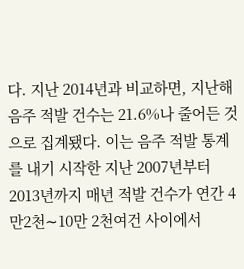다. 지난 2014년과 비교하면, 지난해 음주 적발 건수는 21.6%나 줄어든 것으로 집계됐다. 이는 음주 적발 통계를 내기 시작한 지난 2007년부터 2013년까지 매년 적발 건수가 연간 4만2천∼10만 2천여건 사이에서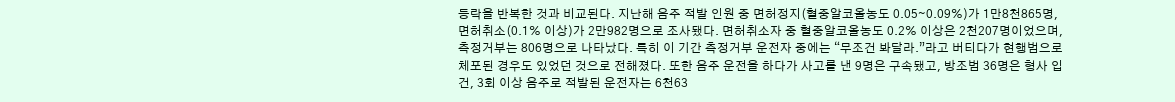등락을 반복한 것과 비교된다. 지난해 음주 적발 인원 중 면허정지(혈중알코올농도 0.05∼0.09%)가 1만8천865명, 면허취소(0.1% 이상)가 2만982명으로 조사됐다. 면허취소자 중 혈중알코올농도 0.2% 이상은 2천207명이었으며, 측정거부는 806명으로 나타났다. 특히 이 기간 측정거부 운전자 중에는 “무조건 봐달라.”라고 버티다가 현행범으로 체포된 경우도 있었던 것으로 전해졌다. 또한 음주 운전을 하다가 사고를 낸 9명은 구속됐고, 방조범 36명은 형사 입건, 3회 이상 음주로 적발된 운전자는 6천63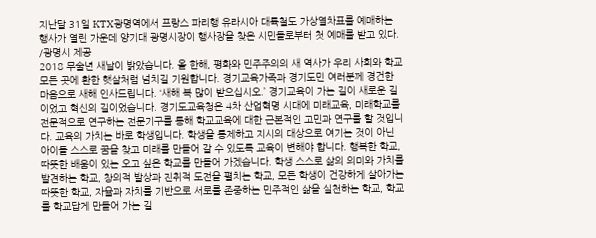지난달 31일 KTX광명역에서 프랑스 파리행 유라시아 대륙철도 가상열차표를 예매하는 행사가 열린 가운데 양기대 광명시장이 행사장을 찾은 시민들로부터 첫 예매를 받고 있다. /광명시 제공
2018 무술년 새날이 밝았습니다. 올 한해, 평화와 민주주의의 새 역사가 우리 사회와 학교 모든 곳에 환한 햇살처럼 넘치길 기원합니다. 경기교육가족과 경기도민 여러분께 경건한 마음으로 새해 인사드립니다. ‘새해 복 많이 받으십시오.’ 경기교육이 가는 길이 새로운 길이었고 혁신의 길이었습니다. 경기도교육청은 4차 산업혁명 시대에 미래교육, 미래학교를 전문적으로 연구하는 전문기구를 통해 학교교육에 대한 근본적인 고민과 연구를 할 것입니다. 교육의 가치는 바로 학생입니다. 학생을 통제하고 지시의 대상으로 여기는 것이 아닌 아이들 스스로 꿈을 찾고 미래를 만들어 갈 수 있도록 교육이 변해야 합니다. 행복한 학교, 따뜻한 배움이 있는 오고 싶은 학교를 만들어 가겠습니다. 학생 스스로 삶의 의미와 가치를 발견하는 학교, 창의적 발상과 진취적 도전을 펼치는 학교, 모든 학생이 건강하게 살아가는 따뜻한 학교, 자율과 자치를 기반으로 서로를 존중하는 민주적인 삶을 실천하는 학교, 학교를 학교답게 만들어 가는 길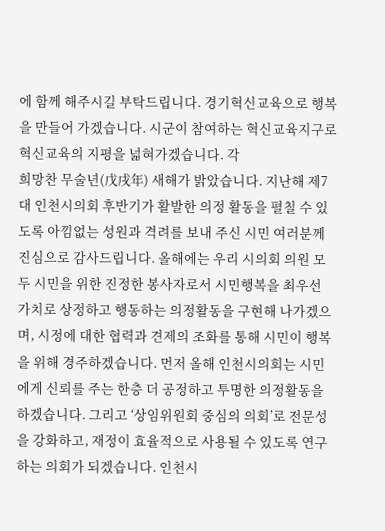에 함께 해주시길 부탁드립니다. 경기혁신교육으로 행복을 만들어 가겠습니다. 시군이 참여하는 혁신교육지구로 혁신교육의 지평을 넓혀가겠습니다. 각
희망찬 무술년(戊戌年) 새해가 밝았습니다. 지난해 제7대 인천시의회 후반기가 활발한 의정 활동을 펼칠 수 있도록 아낌없는 성원과 격려를 보내 주신 시민 여러분께 진심으로 감사드립니다. 올해에는 우리 시의회 의원 모두 시민을 위한 진정한 봉사자로서 시민행복을 최우선 가치로 상정하고 행동하는 의정활동을 구현해 나가겠으며, 시정에 대한 협력과 견제의 조화를 통해 시민이 행복을 위해 경주하겠습니다. 먼저 올해 인천시의회는 시민에게 신뢰를 주는 한층 더 공정하고 투명한 의정활동을 하겠습니다. 그리고 ‘상임위원회 중심의 의회’로 전문성을 강화하고, 재정이 효율적으로 사용될 수 있도록 연구하는 의회가 되겠습니다. 인천시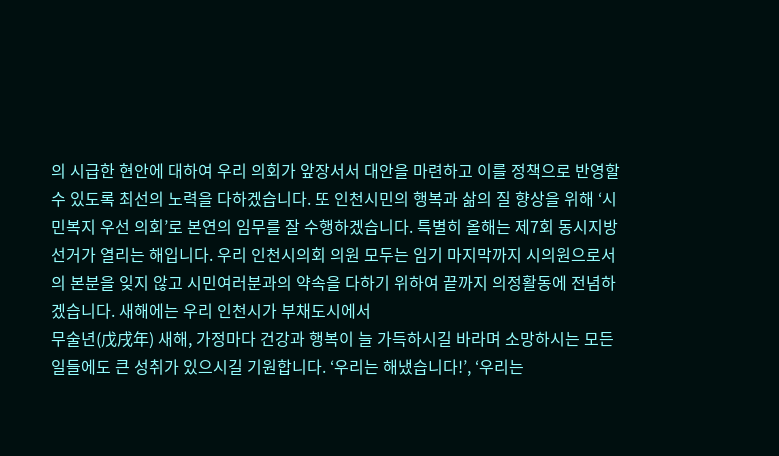의 시급한 현안에 대하여 우리 의회가 앞장서서 대안을 마련하고 이를 정책으로 반영할 수 있도록 최선의 노력을 다하겠습니다. 또 인천시민의 행복과 삶의 질 향상을 위해 ‘시민복지 우선 의회’로 본연의 임무를 잘 수행하겠습니다. 특별히 올해는 제7회 동시지방선거가 열리는 해입니다. 우리 인천시의회 의원 모두는 임기 마지막까지 시의원으로서의 본분을 잊지 않고 시민여러분과의 약속을 다하기 위하여 끝까지 의정활동에 전념하겠습니다. 새해에는 우리 인천시가 부채도시에서
무술년(戊戌年) 새해, 가정마다 건강과 행복이 늘 가득하시길 바라며 소망하시는 모든 일들에도 큰 성취가 있으시길 기원합니다. ‘우리는 해냈습니다!’, ‘우리는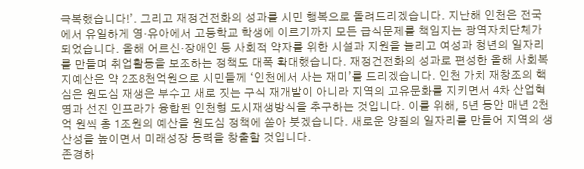극복했습니다!’. 그리고 재정건전화의 성과를 시민 행복으로 돌려드리겠습니다. 지난해 인천은 전국에서 유일하게 영·유아에서 고등학교 학생에 이르기까지 모든 급식문제를 책임지는 광역자치단체가 되었습니다. 올해 어르신·장애인 등 사회적 약자를 위한 시설과 지원을 늘리고 여성과 청년의 일자리를 만들며 취업활동을 보조하는 정책도 대폭 확대했습니다. 재정건전화의 성과로 편성한 올해 사회복지예산은 약 2조8천억원으로 시민들께 ‘인천에서 사는 재미’를 드리겠습니다. 인천 가치 재창조의 핵심은 원도심 재생은 부수고 새로 짓는 구식 재개발이 아니라 지역의 고유문화를 지키면서 4차 산업혁명과 선진 인프라가 융합된 인천형 도시재생방식을 추구하는 것입니다. 이를 위해, 5년 동안 매년 2천억 원씩 총 1조원의 예산을 원도심 정책에 쏟아 붓겠습니다. 새로운 양질의 일자리를 만들어 지역의 생산성을 높이면서 미래성장 동력을 창출할 것입니다.
존경하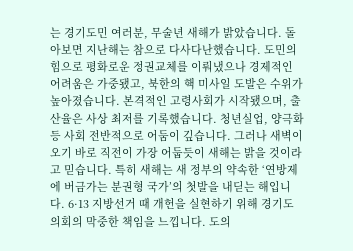는 경기도민 여러분, 무술년 새해가 밝았습니다. 돌아보면 지난해는 참으로 다사다난했습니다. 도민의 힘으로 평화로운 정권교체를 이뤄냈으나 경제적인 어려움은 가중됐고, 북한의 핵 미사일 도발은 수위가 높아졌습니다. 본격적인 고령사회가 시작됐으며, 출산율은 사상 최저를 기록했습니다. 청년실업, 양극화 등 사회 전반적으로 어둠이 깊습니다. 그러나 새벽이 오기 바로 직전이 가장 어둡듯이 새해는 밝을 것이라고 믿습니다. 특히 새해는 새 정부의 약속한 ‘연방제에 버금가는 분권형 국가’의 첫발을 내딛는 해입니다. 6·13 지방선거 때 개헌을 실현하기 위해 경기도의회의 막중한 책임을 느낍니다. 도의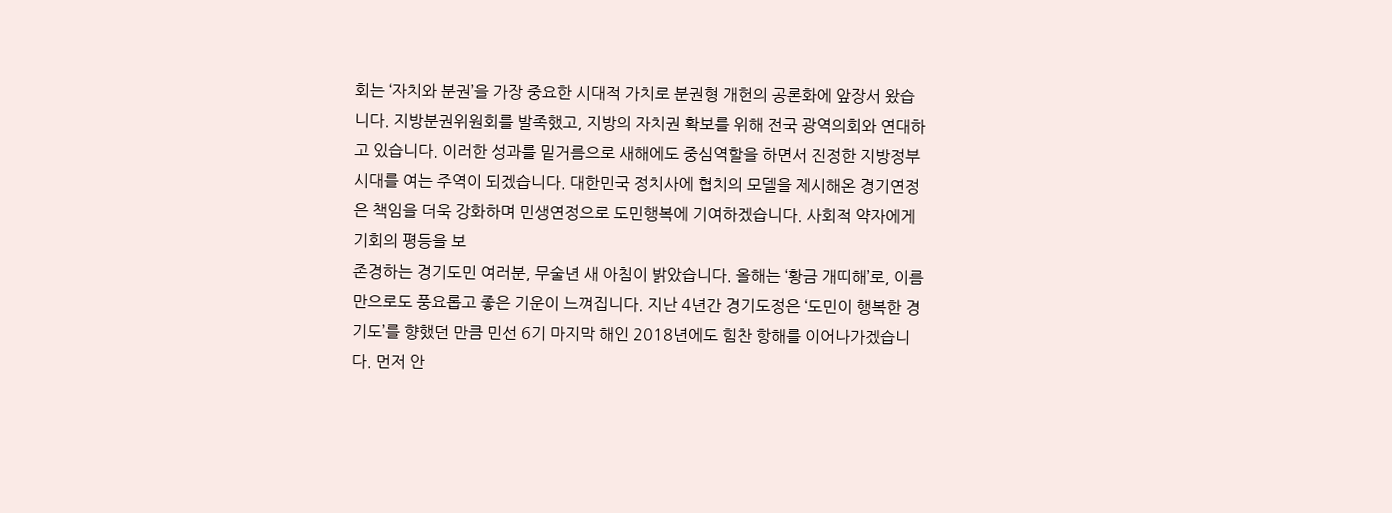회는 ‘자치와 분권’을 가장 중요한 시대적 가치로 분권형 개헌의 공론화에 앞장서 왔습니다. 지방분권위원회를 발족했고, 지방의 자치권 확보를 위해 전국 광역의회와 연대하고 있습니다. 이러한 성과를 밑거름으로 새해에도 중심역할을 하면서 진정한 지방정부시대를 여는 주역이 되겠습니다. 대한민국 정치사에 협치의 모델을 제시해온 경기연정은 책임을 더욱 강화하며 민생연정으로 도민행복에 기여하겠습니다. 사회적 약자에게 기회의 평등을 보
존경하는 경기도민 여러분, 무술년 새 아침이 밝았습니다. 올해는 ‘황금 개띠해’로, 이름만으로도 풍요롭고 좋은 기운이 느껴집니다. 지난 4년간 경기도정은 ‘도민이 행복한 경기도’를 향했던 만큼 민선 6기 마지막 해인 2018년에도 힘찬 항해를 이어나가겠습니다. 먼저 안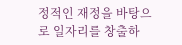정적인 재정을 바탕으로 일자리를 창출하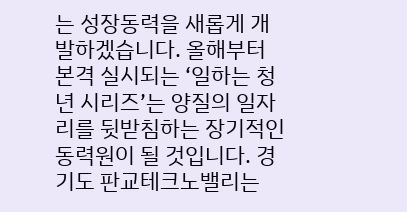는 성장동력을 새롭게 개발하겠습니다. 올해부터 본격 실시되는 ‘일하는 청년 시리즈’는 양질의 일자리를 뒷받침하는 장기적인 동력원이 될 것입니다. 경기도 판교테크노밸리는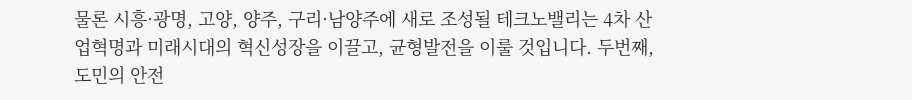물론 시흥·광명, 고양, 양주, 구리·남양주에 새로 조성될 테크노밸리는 4차 산업혁명과 미래시대의 혁신성장을 이끌고, 균형발전을 이룰 것입니다. 두번째, 도민의 안전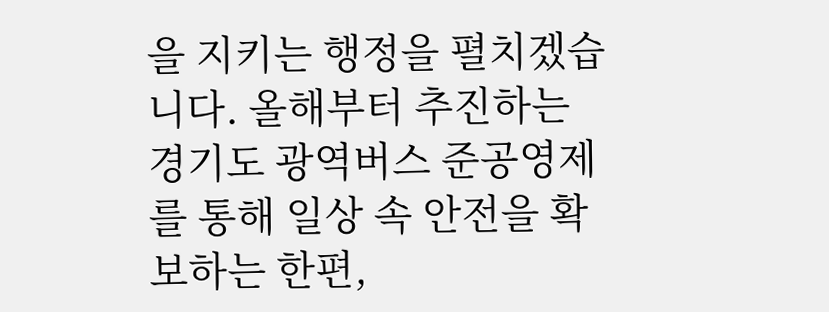을 지키는 행정을 펼치겠습니다. 올해부터 추진하는 경기도 광역버스 준공영제를 통해 일상 속 안전을 확보하는 한편,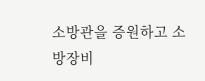소방관을 증원하고 소방장비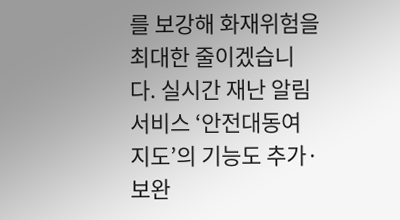를 보강해 화재위험을 최대한 줄이겠습니다. 실시간 재난 알림서비스 ‘안전대동여지도’의 기능도 추가·보완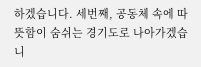하겠습니다. 세번째, 공동체 속에 따뜻함이 숨쉬는 경기도로 나아가겠습니